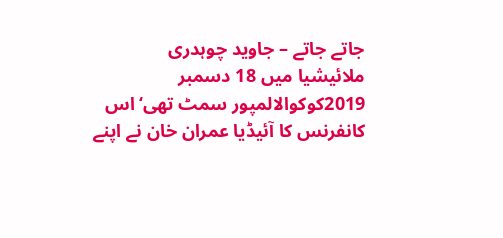جاتے جاتے – جاوید چوہدری
ملائیشیا میں 18 دسمبر 2019کوکوالالمپور سمٹ تھی‘اس کانفرنس کا آئیڈیا عمران خان نے اپنے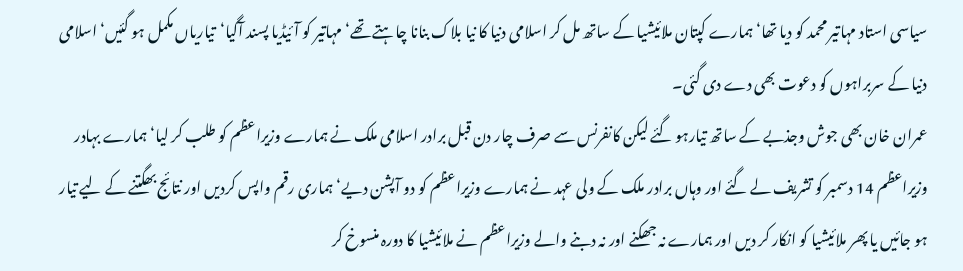سیاسی استاد مہاتیر محمد کو دیا تھا‘ ہمارے کپتان ملائیشیا کے ساتھ مل کر اسلامی دنیا کا نیا بلاک بنانا چاہتے تھے‘ مہاتیر کو آئیڈیا پسند آگیا‘تیاریاں مکمل ہو گئیں‘ اسلامی دنیا کے سربراہوں کو دعوت بھی دے دی گئی۔
عمران خان بھی جوش وجذبے کے ساتھ تیارہو گئے لیکن کانفرنس سے صرف چار دن قبل برادر اسلامی ملک نے ہمارے وزیراعظم کو طلب کر لیا‘ ہمارے بہادر وزیراعظم 14 دسمبر کو تشریف لے گئے اور وہاں برادر ملک کے ولی عہد نے ہمارے وزیراعظم کو دو آپشن دیے‘ہماری رقم واپس کردیں اور نتائج بھگتنے کے لیے تیار ہو جائیں یا پھر ملائیشیا کو انکار کر دیں اور ہمارے نہ جھکنے اور نہ دبنے والے وزیراعظم نے ملائیشیا کا دورہ منسوخ کر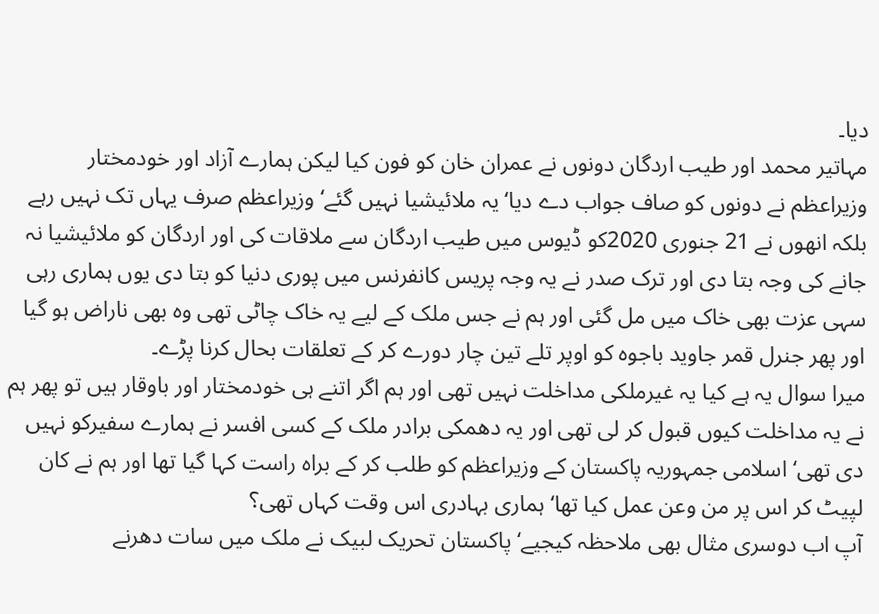دیا۔
مہاتیر محمد اور طیب اردگان دونوں نے عمران خان کو فون کیا لیکن ہمارے آزاد اور خودمختار وزیراعظم نے دونوں کو صاف جواب دے دیا‘ یہ ملائیشیا نہیں گئے‘ وزیراعظم صرف یہاں تک نہیں رہے بلکہ انھوں نے 21 جنوری 2020کو ڈیوس میں طیب اردگان سے ملاقات کی اور اردگان کو ملائیشیا نہ جانے کی وجہ بتا دی اور ترک صدر نے یہ وجہ پریس کانفرنس میں پوری دنیا کو بتا دی یوں ہماری رہی سہی عزت بھی خاک میں مل گئی اور ہم نے جس ملک کے لیے یہ خاک چاٹی تھی وہ بھی ناراض ہو گیا اور پھر جنرل قمر جاوید باجوہ کو اوپر تلے تین چار دورے کر کے تعلقات بحال کرنا پڑے۔
میرا سوال یہ ہے کیا یہ غیرملکی مداخلت نہیں تھی اور ہم اگر اتنے ہی خودمختار اور باوقار ہیں تو پھر ہم نے یہ مداخلت کیوں قبول کر لی تھی اور یہ دھمکی برادر ملک کے کسی افسر نے ہمارے سفیرکو نہیں دی تھی‘ اسلامی جمہوریہ پاکستان کے وزیراعظم کو طلب کر کے براہ راست کہا گیا تھا اور ہم نے کان لپیٹ کر اس پر من وعن عمل کیا تھا‘ ہماری بہادری اس وقت کہاں تھی؟
آپ اب دوسری مثال بھی ملاحظہ کیجیے‘ پاکستان تحریک لبیک نے ملک میں سات دھرنے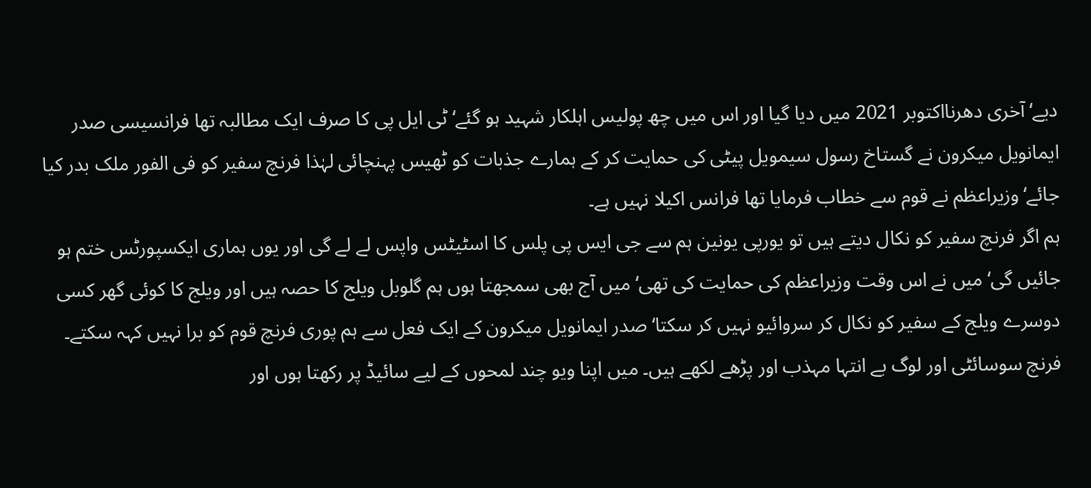دیے‘ آخری دھرنااکتوبر 2021 میں دیا گیا اور اس میں چھ پولیس اہلکار شہید ہو گئے‘ ٹی ایل پی کا صرف ایک مطالبہ تھا فرانسیسی صدر ایمانویل میکرون نے گستاخ رسول سیمویل پیٹی کی حمایت کر کے ہمارے جذبات کو ٹھیس پہنچائی لہٰذا فرنچ سفیر کو فی الفور ملک بدر کیا جائے‘ وزیراعظم نے قوم سے خطاب فرمایا تھا فرانس اکیلا نہیں ہے۔
ہم اگر فرنچ سفیر کو نکال دیتے ہیں تو یورپی یونین ہم سے جی ایس پی پلس کا اسٹیٹس واپس لے لے گی اور یوں ہماری ایکسپورٹس ختم ہو جائیں گی‘ میں نے اس وقت وزیراعظم کی حمایت کی تھی‘ میں آج بھی سمجھتا ہوں ہم گلوبل ویلج کا حصہ ہیں اور ویلج کا کوئی گھر کسی دوسرے ویلج کے سفیر کو نکال کر سروائیو نہیں کر سکتا‘ صدر ایمانویل میکرون کے ایک فعل سے ہم پوری فرنچ قوم کو برا نہیں کہہ سکتے۔
فرنچ سوسائٹی اور لوگ بے انتہا مہذب اور پڑھے لکھے ہیں۔ میں اپنا ویو چند لمحوں کے لیے سائیڈ پر رکھتا ہوں اور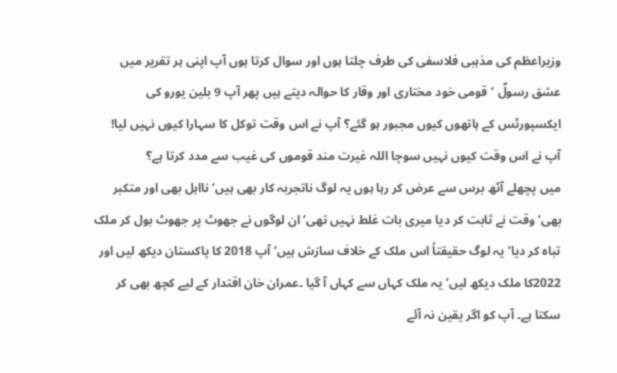وزیراعظم کی مذہبی فلاسفی کی طرف چلتا ہوں اور سوال کرتا ہوں آپ اپنی ہر تقریر میں عشق رسولؐ ‘قومی خود مختاری اور وقار کا حوالہ دیتے ہیں پھر آپ 9 بلین یورو کی ایکسپورٹس کے ہاتھوں کیوں مجبور ہو گئے؟ آپ نے اس وقت توکل کا سہارا کیوں نہیں لیا! آپ نے اس وقت کیوں نہیں سوچا اللہ غیرت مند قوموں کی غیب سے مدد کرتا ہے؟
میں پچھلے آٹھ برس سے عرض کر رہا ہوں یہ لوگ ناتجربہ کار بھی ہیں‘ نااہل بھی اور متکبر بھی‘ وقت نے ثابت کر دیا میری بات غلط نہیں تھی‘ ان لوگوں نے جھوٹ پر جھوٹ بول کر ملک تباہ کر دیا‘ یہ لوگ حقیقتاً اس ملک کے خلاف سازش ہیں‘ آپ 2018 کا پاکستان دیکھ لیں اور 2022کا ملک دیکھ لیں‘ یہ ملک کہاں سے کہاں آ گیا ۔عمران خان اقتدار کے لیے کچھ بھی کر سکتا ہے۔ آپ کو اگر یقین نہ آئے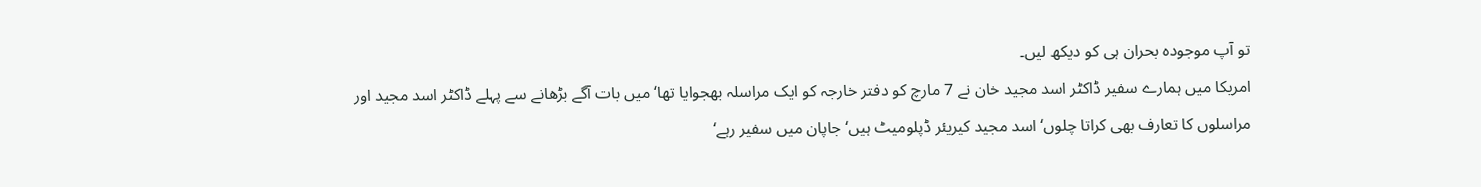تو آپ موجودہ بحران ہی کو دیکھ لیں۔
امریکا میں ہمارے سفیر ڈاکٹر اسد مجید خان نے 7 مارچ کو دفتر خارجہ کو ایک مراسلہ بھجوایا تھا‘ میں بات آگے بڑھانے سے پہلے ڈاکٹر اسد مجید اور مراسلوں کا تعارف بھی کراتا چلوں‘ اسد مجید کیریئر ڈپلومیٹ ہیں‘ جاپان میں سفیر رہے‘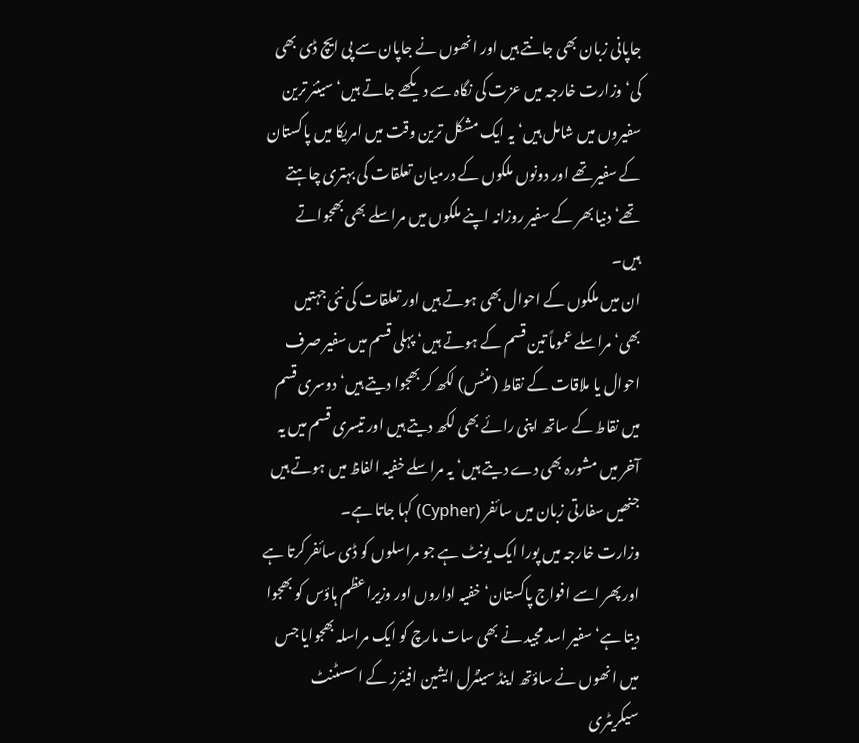جاپانی زبان بھی جانتے ہیں اور انھوں نے جاپان سے پی ایچ ڈی بھی کی‘ وزارت خارجہ میں عزت کی نگاہ سے دیکھے جاتے ہیں‘ سینئر ترین سفیروں میں شامل ہیں‘ یہ ایک مشکل ترین وقت میں امریکا میں پاکستان کے سفیر تھے اور دونوں ملکوں کے درمیان تعلقات کی بہتری چاہتے تھے‘ دنیا بھر کے سفیر روزانہ اپنے ملکوں میں مراسلے بھی بھجواتے ہیں۔
ان میں ملکوں کے احوال بھی ہوتے ہیں اور تعلقات کی نئی جہتیں بھی‘ مراسلے عموماً تین قسم کے ہوتے ہیں‘ پہلی قسم میں سفیر صرف احوال یا ملاقات کے نقاط (منٹس) لکھ کر بھجوا دیتے ہیں‘ دوسری قسم میں نقاط کے ساتھ اپنی رائے بھی لکھ دیتے ہیں اور تیسری قسم میں یہ آخر میں مشورہ بھی دے دیتے ہیں‘ یہ مراسلے خفیہ الفاظ میں ہوتے ہیں جنھیں سفارتی زبان میں سائفر (Cypher) کہا جاتا ہے۔
وزارت خارجہ میں پورا ایک یونٹ ہے جو مراسلوں کو ڈی سائفر کرتا ہے اور پھر اسے افواج پاکستان‘ خفیہ اداروں اور وزیراعظم ہاؤس کو بھجوا دیتا ہے‘ سفیر اسد مجید نے بھی سات مارچ کو ایک مراسلہ بھجوایا جس میں انھوں نے ساؤتھ اینڈ سینٹرل ایشین افیئرز کے اسسٹنٹ سیکریٹری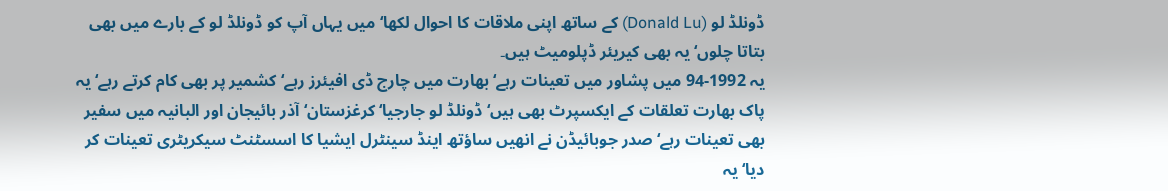ڈونلڈ لو (Donald Lu) کے ساتھ اپنی ملاقات کا احوال لکھا‘ میں یہاں آپ کو ڈونلڈ لو کے بارے میں بھی بتاتا چلوں‘یہ بھی کیریئر ڈپلومیٹ ہیں۔
یہ 1992-94 میں پشاور میں تعینات رہے‘ بھارت میں چارج ڈی افیئرز رہے‘ کشمیر پر بھی کام کرتے رہے‘ یہ پاک بھارت تعلقات کے ایکسپرٹ بھی ہیں‘ ڈونلڈ لو جارجیا‘ کرغزستان‘ آذر بائیجان اور البانیہ میں سفیر بھی تعینات رہے‘ صدر جوبائیڈن نے انھیں ساؤتھ اینڈ سینٹرل ایشیا کا اسسٹنٹ سیکریٹری تعینات کر دیا‘ یہ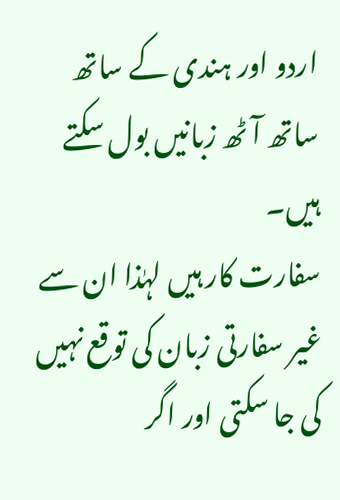اردو اور ہندی کے ساتھ ساتھ آٹھ زبانیں بول سکتے ہیں۔
سفارت کار ہیں لہٰذا ان سے غیر سفارتی زبان کی توقع نہیں کی جا سکتی اور اگر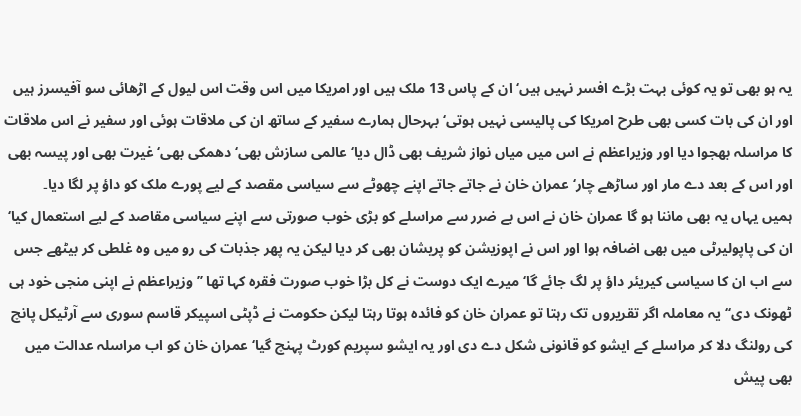یہ ہو بھی تو یہ کوئی بہت بڑے افسر نہیں ہیں‘ ان کے پاس 13 ملک ہیں اور امریکا میں اس وقت اس لیول کے اڑھائی سو آفیسرز ہیں اور ان کی بات کسی بھی طرح امریکا کی پالیسی نہیں ہوتی‘بہرحال ہمارے سفیر کے ساتھ ان کی ملاقات ہوئی اور سفیر نے اس ملاقات کا مراسلہ بھجوا دیا اور وزیراعظم نے اس میں میاں نواز شریف بھی ڈال دیا‘ عالمی سازش بھی‘ دھمکی بھی‘ غیرت بھی اور پیسہ بھی اور اس کے بعد دے مار اور ساڑھے چار‘ عمران خان نے جاتے جاتے اپنے چھوٹے سے سیاسی مقصد کے لیے پورے ملک کو داؤ پر لگا دیا۔
ہمیں یہاں یہ بھی ماننا ہو گا عمران خان نے اس بے ضرر سے مراسلے کو بڑی خوب صورتی سے اپنے سیاسی مقاصد کے لیے استعمال کیا‘ ان کی پاپولیرٹی میں بھی اضافہ ہوا اور اس نے اپوزیشن کو پریشان بھی کر دیا لیکن یہ پھر جذبات کی رو میں وہ غلطی کر بیٹھے جس سے اب ان کا سیاسی کیریئر داؤ پر لگ جائے گا‘ میرے ایک دوست نے کل بڑا خوب صورت فقرہ کہا تھا ’’وزیراعظم نے اپنی منجی خود ہی ٹھونک دی‘‘یہ معاملہ اگر تقریروں تک رہتا تو عمران خان کو فائدہ ہوتا رہتا لیکن حکومت نے ڈپٹی اسپیکر قاسم سوری سے آرٹیکل پانچ کی رولنگ دلا کر مراسلے کے ایشو کو قانونی شکل دے دی اور یہ ایشو سپریم کورٹ پہنچ گیا‘ عمران خان کو اب مراسلہ عدالت میں بھی پیش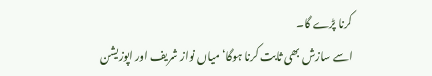کرنا پڑے گا۔
اسے سازش بھی ثابت کرنا ہوگا‘ میاں نواز شریف اور اپوزیشن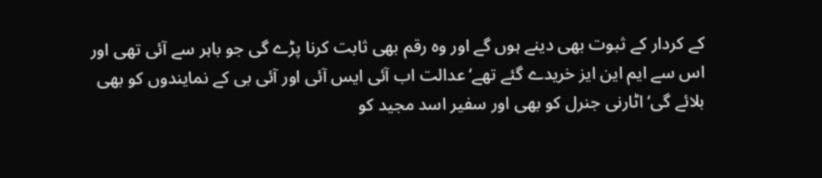کے کردار کے ثبوت بھی دینے ہوں گے اور وہ رقم بھی ثابت کرنا پڑے گی جو باہر سے آئی تھی اور اس سے ایم این ایز خریدے گئے تھے‘عدالت اب آئی ایس آئی اور آئی بی کے نمایندوں کو بھی بلائے گی‘ اٹارنی جنرل کو بھی اور سفیر اسد مجید کو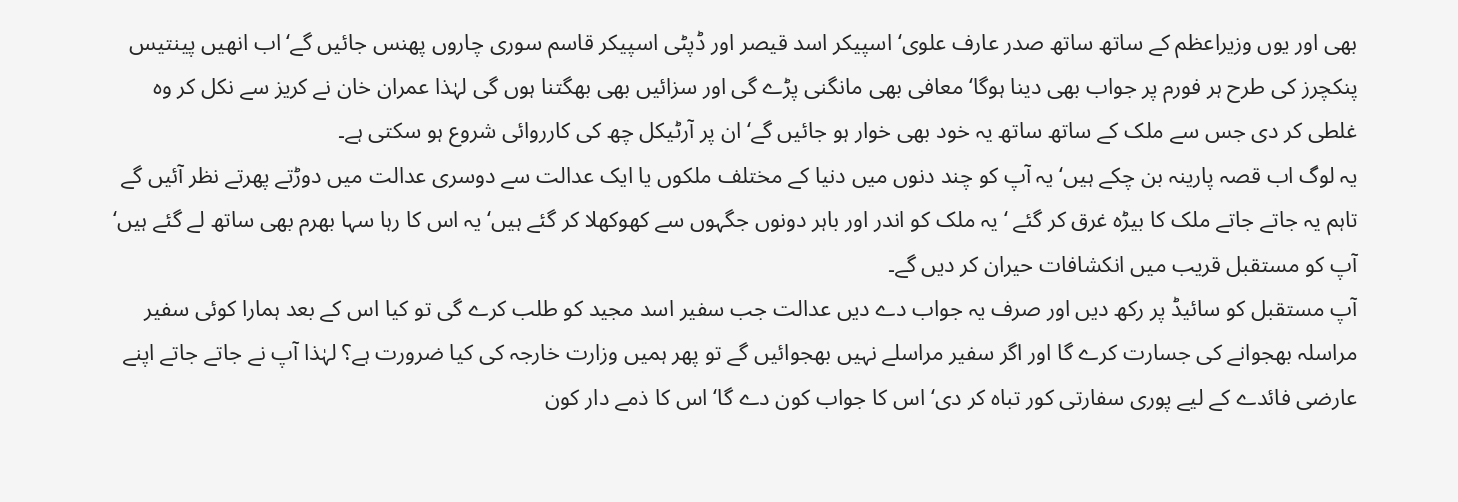بھی اور یوں وزیراعظم کے ساتھ ساتھ صدر عارف علوی‘ اسپیکر اسد قیصر اور ڈپٹی اسپیکر قاسم سوری چاروں پھنس جائیں گے‘ اب انھیں پینتیس پنکچرز کی طرح ہر فورم پر جواب بھی دینا ہوگا‘ معافی بھی مانگنی پڑے گی اور سزائیں بھی بھگتنا ہوں گی لہٰذا عمران خان نے کریز سے نکل کر وہ غلطی کر دی جس سے ملک کے ساتھ ساتھ یہ خود بھی خوار ہو جائیں گے‘ ان پر آرٹیکل چھ کی کارروائی شروع ہو سکتی ہے۔
یہ لوگ اب قصہ پارینہ بن چکے ہیں‘ یہ آپ کو چند دنوں میں دنیا کے مختلف ملکوں یا ایک عدالت سے دوسری عدالت میں دوڑتے پھرتے نظر آئیں گے تاہم یہ جاتے جاتے ملک کا بیڑہ غرق کر گئے ‘ یہ ملک کو اندر اور باہر دونوں جگہوں سے کھوکھلا کر گئے ہیں‘ یہ اس کا رہا سہا بھرم بھی ساتھ لے گئے ہیں‘ آپ کو مستقبل قریب میں انکشافات حیران کر دیں گے۔
آپ مستقبل کو سائیڈ پر رکھ دیں اور صرف یہ جواب دے دیں عدالت جب سفیر اسد مجید کو طلب کرے گی تو کیا اس کے بعد ہمارا کوئی سفیر مراسلہ بھجوانے کی جسارت کرے گا اور اگر سفیر مراسلے نہیں بھجوائیں گے تو پھر ہمیں وزارت خارجہ کی کیا ضرورت ہے؟ لہٰذا آپ نے جاتے جاتے اپنے عارضی فائدے کے لیے پوری سفارتی کور تباہ کر دی‘ اس کا جواب کون دے گا‘ اس کا ذمے دار کون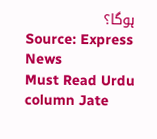ہوگا؟
Source: Express News
Must Read Urdu column Jate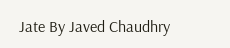Jate By Javed Chaudhry